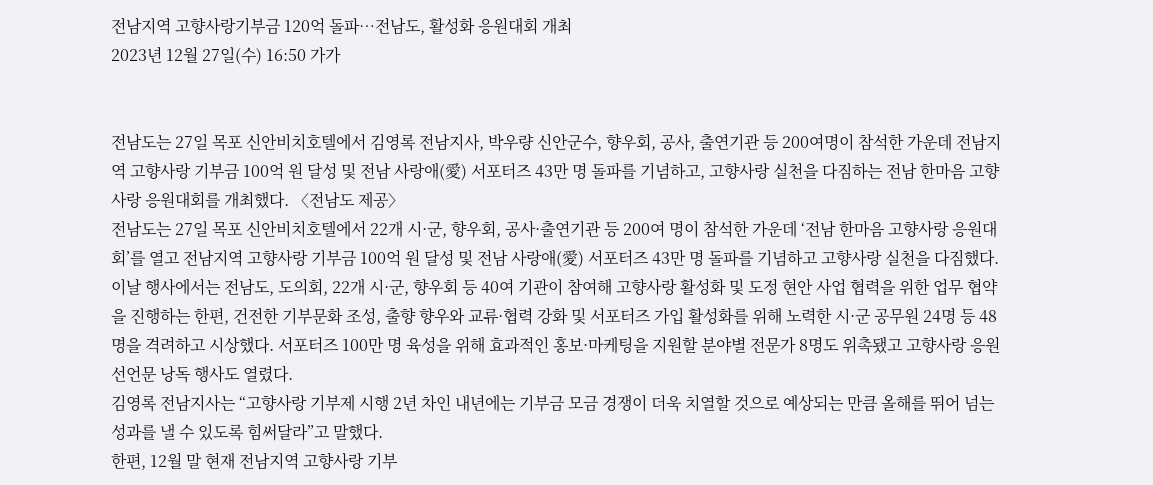전남지역 고향사랑기부금 120억 돌파…전남도, 활성화 응원대회 개최
2023년 12월 27일(수) 16:50 가가


전남도는 27일 목포 신안비치호텔에서 김영록 전남지사, 박우량 신안군수, 향우회, 공사, 출연기관 등 200여명이 참석한 가운데 전남지역 고향사랑 기부금 100억 원 달성 및 전남 사랑애(愛) 서포터즈 43만 명 돌파를 기념하고, 고향사랑 실천을 다짐하는 전남 한마음 고향사랑 응원대회를 개최했다. 〈전남도 제공〉
전남도는 27일 목포 신안비치호텔에서 22개 시·군, 향우회, 공사·출연기관 등 200여 명이 참석한 가운데 ‘전남 한마음 고향사랑 응원대회’를 열고 전남지역 고향사랑 기부금 100억 원 달성 및 전남 사랑애(愛) 서포터즈 43만 명 돌파를 기념하고 고향사랑 실천을 다짐했다. 이날 행사에서는 전남도, 도의회, 22개 시·군, 향우회 등 40여 기관이 참여해 고향사랑 활성화 및 도정 현안 사업 협력을 위한 업무 협약을 진행하는 한편, 건전한 기부문화 조성, 출향 향우와 교류·협력 강화 및 서포터즈 가입 활성화를 위해 노력한 시·군 공무원 24명 등 48명을 격려하고 시상했다. 서포터즈 100만 명 육성을 위해 효과적인 홍보·마케팅을 지원할 분야별 전문가 8명도 위촉됐고 고향사랑 응원 선언문 낭독 행사도 열렸다.
김영록 전남지사는 “고향사랑 기부제 시행 2년 차인 내년에는 기부금 모금 경쟁이 더욱 치열할 것으로 예상되는 만큼 올해를 뛰어 넘는 성과를 낼 수 있도록 힘써달라”고 말했다.
한편, 12월 말 현재 전남지역 고향사랑 기부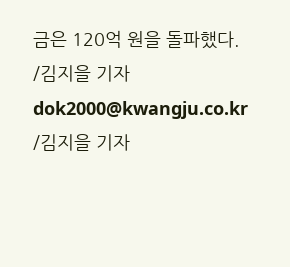금은 120억 원을 돌파했다.
/김지을 기자 dok2000@kwangju.co.kr
/김지을 기자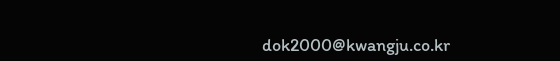dok2000@kwangju.co.kr